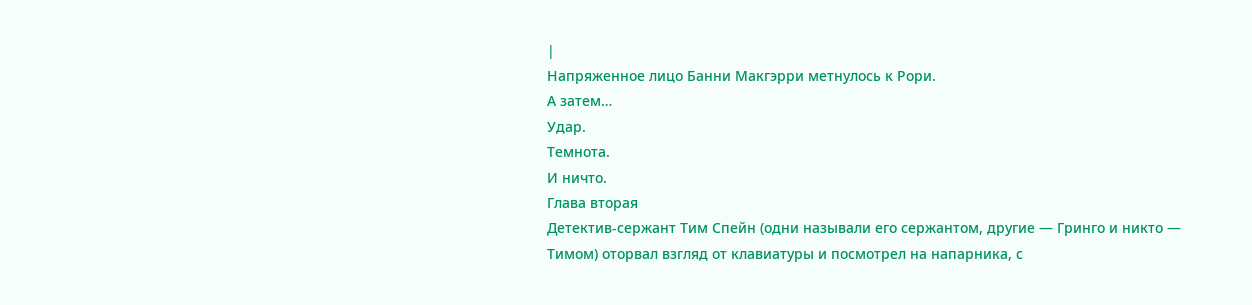|
Напряженное лицо Банни Макгэрри метнулось к Рори.
А затем…
Удар.
Темнота.
И ничто.
Глава вторая
Детектив-сержант Тим Спейн (одни называли его сержантом, другие — Гринго и никто — Тимом) оторвал взгляд от клавиатуры и посмотрел на напарника, с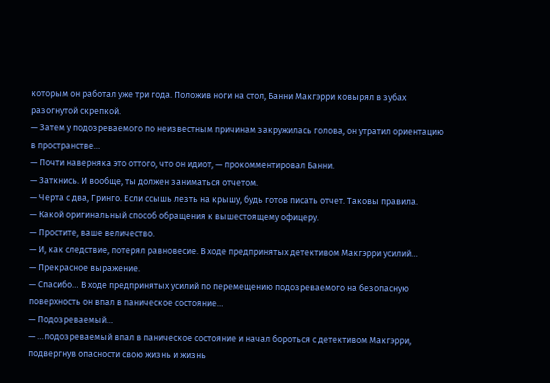которым он работал уже три года. Положив ноги на стол, Банни Макгэрри ковырял в зубах разогнутой скрепкой.
— Затем у подозреваемого по неизвестным причинам закружилась голова, он утратил ориентацию в пространстве…
— Почти наверняка это оттого, что он идиот, — прокомментировал Банни.
— Заткнись. И вообще, ты должен заниматься отчетом.
— Черта с два, Гринго. Если ссышь лезть на крышу, будь готов писать отчет. Таковы правила.
— Какой оригинальный способ обращения к вышестоящему офицеру.
— Простите, ваше величество.
— И, как следствие, потерял равновесие. В ходе предпринятых детективом Макгэрри усилий…
— Прекрасное выражение.
— Спасибо… В ходе предпринятых усилий по перемещению подозреваемого на безопасную поверхность он впал в паническое состояние…
— Подозреваемый…
— …подозреваемый впал в паническое состояние и начал бороться с детективом Макгэрри, подвергнув опасности свою жизнь и жизнь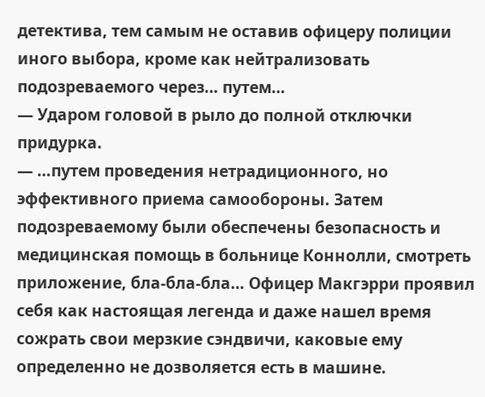детектива, тем самым не оставив офицеру полиции иного выбора, кроме как нейтрализовать подозреваемого через… путем…
— Ударом головой в рыло до полной отключки придурка.
— …путем проведения нетрадиционного, но эффективного приема самообороны. Затем подозреваемому были обеспечены безопасность и медицинская помощь в больнице Коннолли, смотреть приложение, бла-бла-бла… Офицер Макгэрри проявил себя как настоящая легенда и даже нашел время сожрать свои мерзкие сэндвичи, каковые ему определенно не дозволяется есть в машине.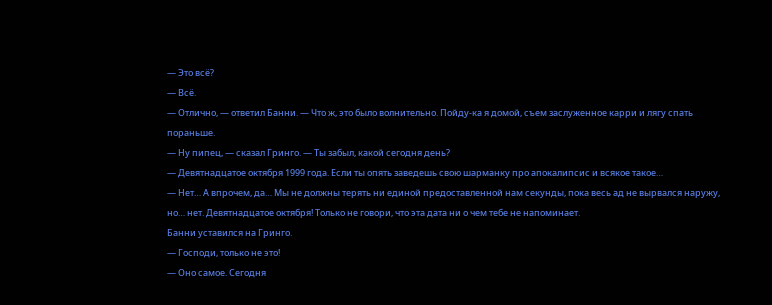— Это всё?
— Всё.
— Отлично, — ответил Банни. — Что ж, это было волнительно. Пойду-ка я домой, съем заслуженное карри и лягу спать пораньше.
— Ну пипец, — сказал Гринго. — Ты забыл, какой сегодня день?
— Девятнадцатое октября 1999 года. Если ты опять заведешь свою шарманку про апокалипсис и всякое такое…
— Нет… А впрочем, да… Мы не должны терять ни единой предоставленной нам секунды, пока весь ад не вырвался наружу, но… нет. Девятнадцатое октября! Только не говори, что эта дата ни о чем тебе не напоминает.
Банни уставился на Гринго.
— Господи, только не это!
— Оно самое. Сегодня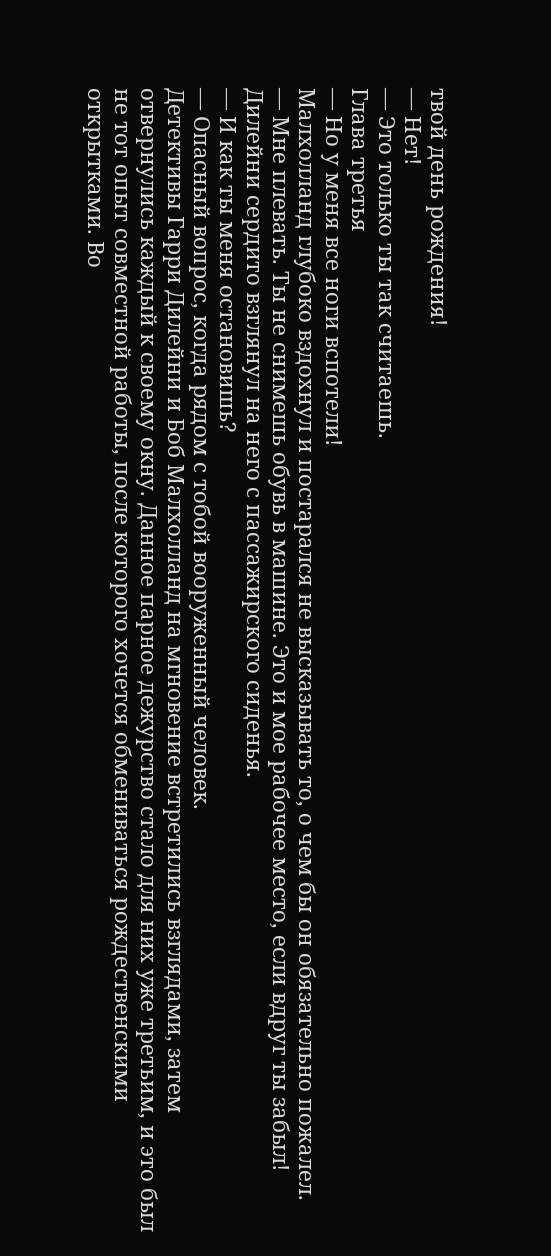твой день рождения!
— Нет!
— Это только ты так считаешь.
Глава третья
— Но у меня все ноги вспотели!
Малхолланд глубоко вздохнул и постарался не высказывать то, о чем бы он обязательно пожалел.
— Мне плевать. Ты не снимешь обувь в машине. Это и мое рабочее место, если вдруг ты забыл!
Дилейни сердито взглянул на него с пассажирского сиденья.
— И как ты меня остановишь?
— Опасный вопрос, когда рядом с тобой вооруженный человек.
Детективы Гарри Дилейни и Боб Малхолланд на мгновение встретились взглядами, затем отвернулись каждый к своему окну. Данное парное дежурство стало для них уже третьим, и это был не тот опыт совместной работы, после которого хочется обмениваться рождественскими открытками. Во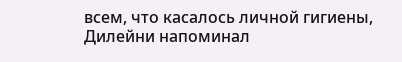всем, что касалось личной гигиены, Дилейни напоминал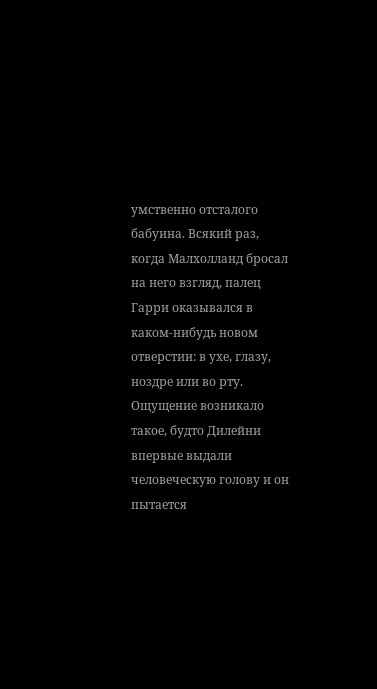умственно отсталого бабуина. Всякий раз, когда Малхолланд бросал на него взгляд, палец Гарри оказывался в каком-нибудь новом отверстии: в ухе, глазу, ноздре или во рту. Ощущение возникало такое, будто Дилейни впервые выдали человеческую голову и он пытается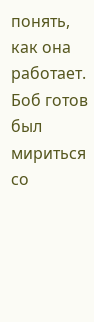понять, как она работает. Боб готов был мириться со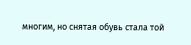многим, но снятая обувь стала той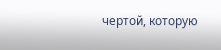чертой, которую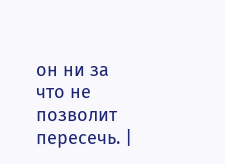он ни за что не позволит пересечь. |